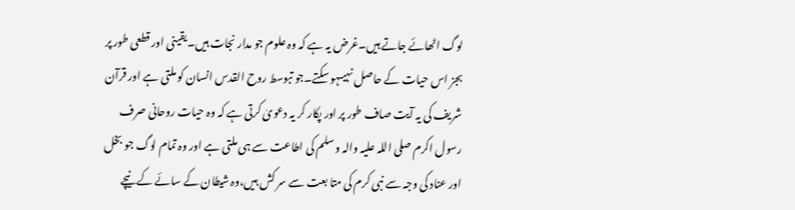لوگ اٹھائے جاتے ہیں۔غرض یہ ہے کہ وہ علوم جو مدار نجات ہیں۔یقینی اور قطعی طور پر بجز اس حیات کے حاصل نہیںہو سکتے۔جو تبوسط روح القدس انسان کو ملتی ہے اور قرآن شریف کی یہ آیت صاف طور پر اور پکار کر یہ دعویٰ کرتی ہے کہ وہ حیات روحانی صرف رسول اکرم صلی اللہ علیہ والہ وسلم کی اطاعت سے ہی ملتی ہے اور وہ تمام لوگ جو بخل اور عناد کی وجہ سے نبی کرم کی متا بعت سے سر کش ہیں،وہ شیطان کے سائے کے نیچے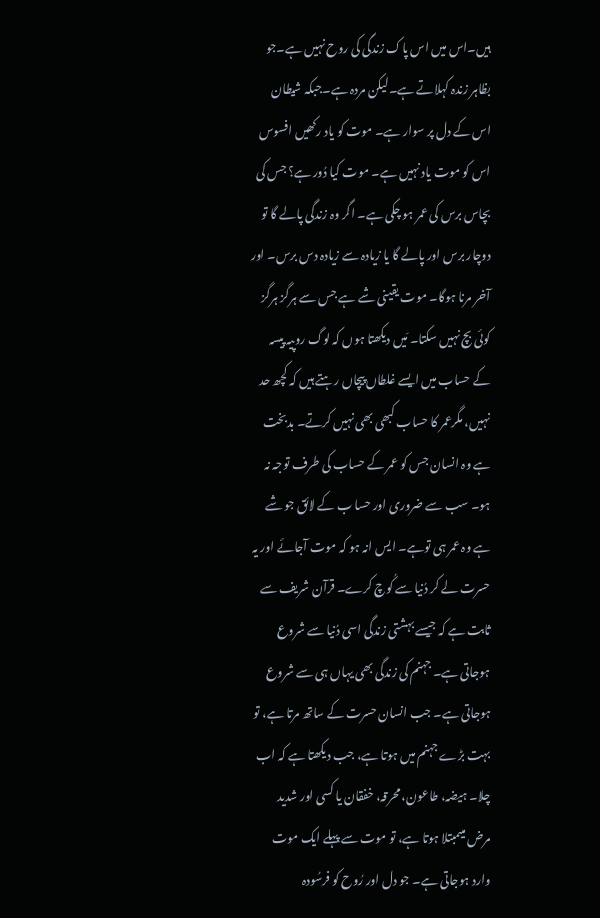ہیں۔اس میں اس پاک زندگی کی روح نہیں ہے۔جو بظاہر زندہ کہلاتے ہے۔لیکن مردہ ہے۔جبکہ شیطان اس کے دل پر سوار ہے۔ موت کو یاد رکھیں افسوس اس کو موت یاد نہیں ہے۔ موت کیا دُور ہے؟ جس کی بچاس برس کی عمر ہو چکی ہے۔ اگر وہ زندگی پالے گا تو دوچار برس اور پالے گا یا زیادہ سے زیادہ دس برس۔ اور آخر مرنا ہوگا۔ موت یقینی شے ہے جس سے ہرگز ہرگز کوئی بچ نہیں سکتا۔ مَیں دیکھتا ہوں کہ لوگ روپیہ پیسہ کے حساب میں ایسے غلطاں پیچاں رہتے ہیں کہ کچھ حد نہیں، مگرعمر کا حساب کبھی بھی نہیں کرتے۔ بدبخت ہے وہ انسان جس کو عمر کے حساب کی طرف توجہ نہ ہو۔ سب سے ضروری اور حسا ب کے لائق جو شے ہے وہ عمر ہی توہے۔ ایس انہ ہو کہ موت آجائے اور یہ حسرت لے کر دُنیا سے کُوچ کرے۔ قرآن شریف سے ثابت ہے کہ جیسے بہشتی زندگی اسی دُنیا سے شروع ہوجاتی ہے۔ جہنم کی زندگی بھی یہاں ہی سے شروع ہوجاتی ہے۔ جب انسان حسرت کے ساتھ مرتا ہے، تو بہت بڑے جہنم میں ہوتا ہے، جب دیکھتا ہے کہ اب چلا۔ ہیضہ، طاعون، محرقہ، خفقان یا کسی اور شدید مرض میںمبتلا ہوتا ہے، تو موت سے پہلے ایک موت وارد ہوجاتی ہے۔ جو دل اور رُوح کو فرسُودہ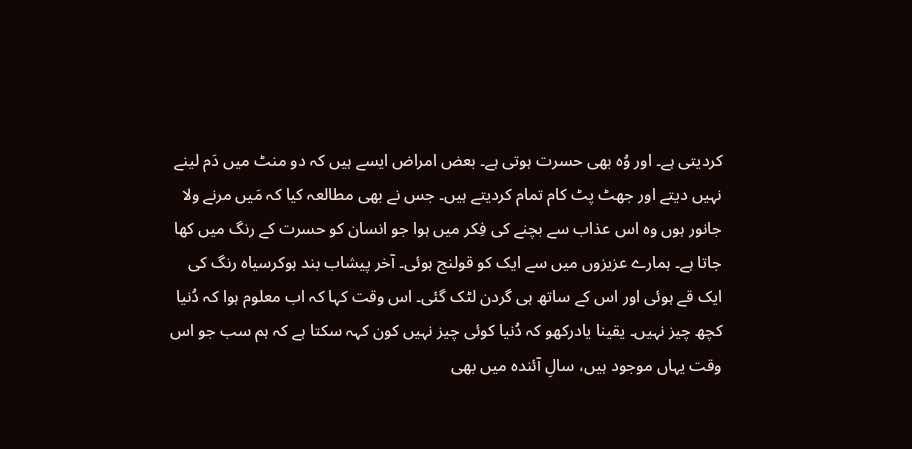کردیتی ہے۔ اور وُہ بھی حسرت ہوتی ہے۔ بعض امراض ایسے ہیں کہ دو منٹ میں دَم لینے نہیں دیتے اور جھٹ پٹ کام تمام کردیتے ہیں۔ جس نے بھی مطالعہ کیا کہ مَیں مرنے ولا جانور ہوں وہ اس عذاب سے بچنے کی فِکر میں ہوا جو انسان کو حسرت کے رنگ میں کھا جاتا ہے۔ ہمارے عزیزوں میں سے ایک کو قولنج ہوئی۔ آخر پیشاب بند ہوکرسیاہ رنگ کی ایک قے ہوئی اور اس کے ساتھ ہی گردن لٹک گئی۔ اس وقت کہا کہ اب معلوم ہوا کہ دُنیا کچھ چیز نہیں۔ یقینا یادرکھو کہ دُنیا کوئی چیز نہیں کون کہہ سکتا ہے کہ ہم سب جو اس وقت یہاں موجود ہیں، سالِ آئندہ میں بھی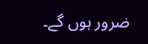ضرور ہوں گے۔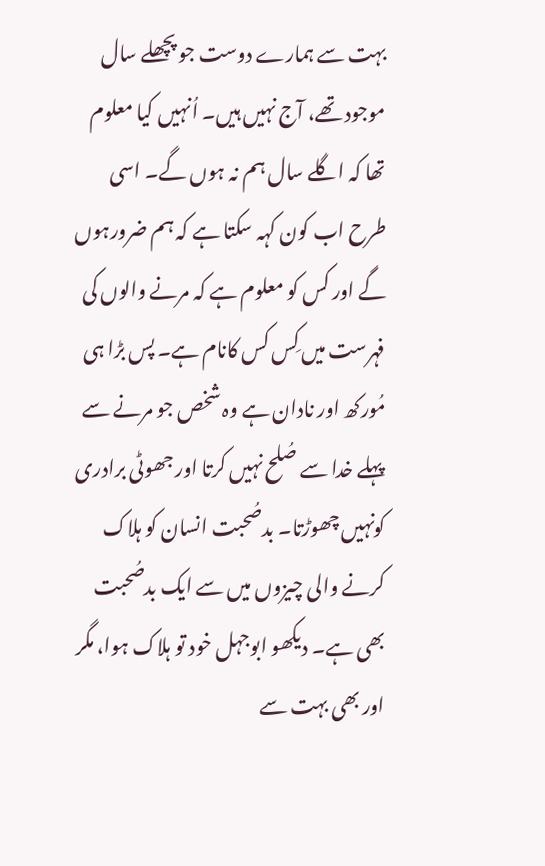بہت سے ہمارے دوست جو پچھلے سال موجود تھے، آج نہیں ہیں۔ اُنہیں کیا معلوم تھا کہ اگلے سال ہم نہ ہوں گے۔ اسی طرح اب کون کہہ سکتا ہے کہ ہم ضرورہوں گے اور کس کو معلوم ہے کہ مرنے والوں کی فہرست میں کِس کس کانام ہے۔ پس بڑا ہی مُورکھ اور نادان ہے وہ شخص جو مرنے سے پہلے خدا سے صُلح نہیں کرتا اور جھوٹی برادری کونہیں چھوڑتا۔ بدصُحبت انسان کو ہلاک کرنے والی چیزوں میں سے ایک بدصُحبت بھی ہے۔ دیکھو ابوجہل خود تو ہلاک ہوا، مگر اور بھی بہت سے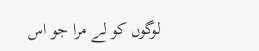لوگوں کو لے مرا جو اس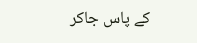کے پاس جاکر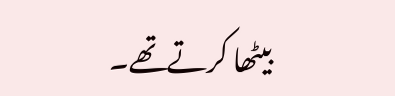بیٹھا کرتےتھے۔